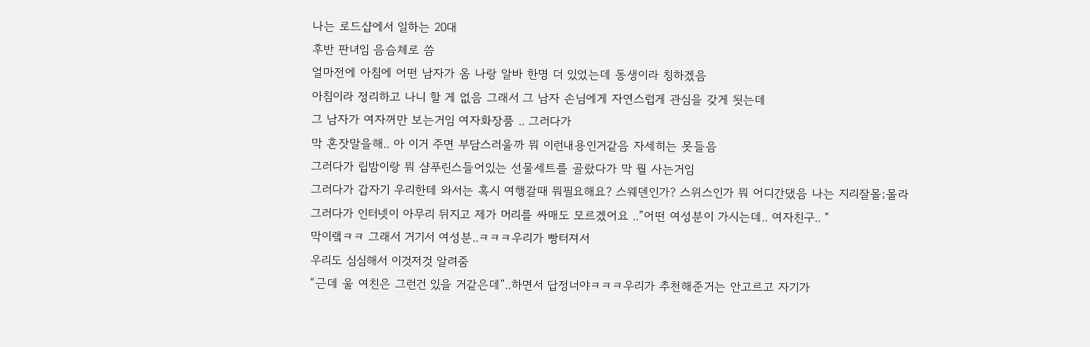나는 로드샵에서 일하는 20대
후반 판녀임 음슴체로 씀
얼마전에 아침에 어떤 남자가 옴 나랑 알바 한명 더 있었는데 동생이라 칭하겠음
아침이라 정리하고 나니 할 게 없음 그래서 그 남자 손님에게 자연스럽게 관심을 갖게 됫는데
그 남자가 여자꺼만 보는거임 여자화장품 .. 그러다가
막 혼잣말을해.. 아 이거 주면 부담스러울까 뭐 이런내용인거같음 자세히는 못들음
그러다가 립밤이랑 뭐 샴푸린스들어있는 선물세트를 골랐다가 막 뭘 사는거임
그러다가 갑자기 우리한테 와서는 혹시 여행갈때 뭐필요해요? 스웨덴인가? 스위스인가 뭐 어디간댔음 나는 지리잘몰;몰라
그러다가 인터넷이 아무리 뒤지고 제가 머리를 싸매도 모르겠어요 ..”어떤 여성분이 가시는데.. 여자친구.. “
막이랰ㅋㅋ 그래서 거기서 여성분..ㅋㅋㅋ우리가 빵터져서
우리도 심심해서 이것저것 알려줌
“근데 울 여친은 그런건 있을 거같은데”..하면서 답정너야ㅋㅋㅋ우리가 추천해준거는 안고르고 자기가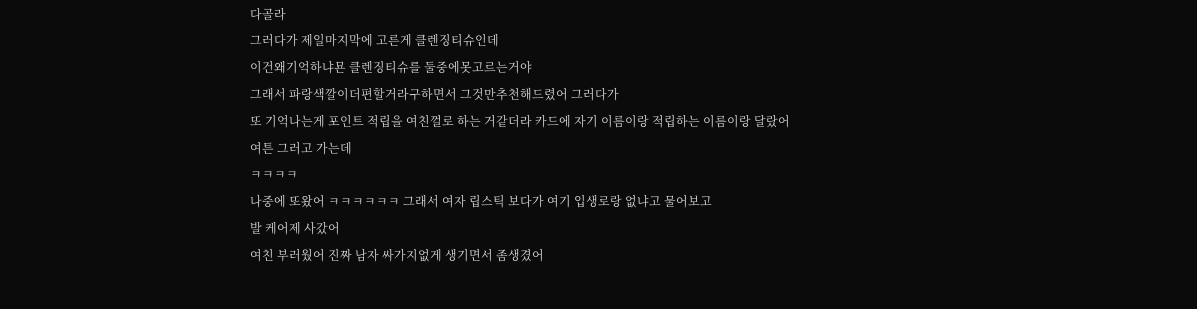다골라
그러다가 제일마지막에 고른게 클렌징티슈인데
이건왜기억하냐묜 클렌징티슈를 둘중에못고르는거야
그래서 파랑색깔이더편할거라구하면서 그것만추천해드렸어 그러다가
또 기억나는게 포인트 적립을 여친껄로 하는 거같더라 카드에 자기 이름이랑 적립하는 이름이랑 달랐어
여튼 그러고 가는데
ㅋㅋㅋㅋ
나중에 또왔어 ㅋㅋㅋㅋㅋㅋ 그래서 여자 립스틱 보다가 여기 입생로랑 없냐고 물어보고
발 케어제 사갔어
여친 부러웠어 진짜 남자 싸가지없게 생기면서 좀생겼어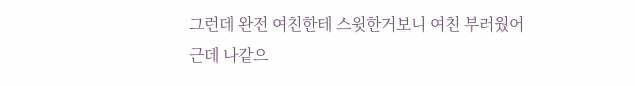그런데 완전 여친한테 스윗한거보니 여친 부러웠어
근데 나같으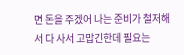면 돈을 주겠어 나는 준비가 철저해서 다 사서 고맙긴한데 필요는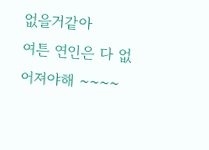없을거같아
여튼 연인은 다 없어져야해 ~~~~